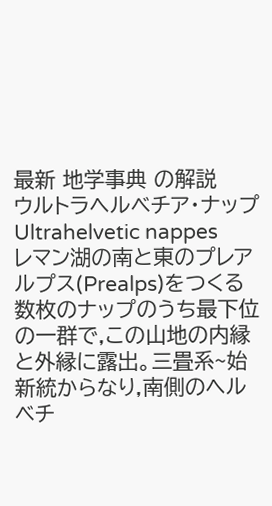最新 地学事典 の解説
ウルトラヘルベチア・ナップ
Ultrahelvetic nappes
レマン湖の南と東のプレアルプス(Prealps)をつくる数枚のナップのうち最下位の一群で,この山地の内縁と外縁に露出。三畳系~始新統からなり,南側のヘルベチ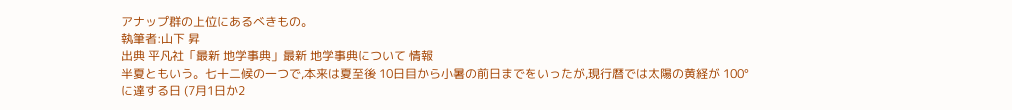アナップ群の上位にあるべきもの。
執筆者:山下 昇
出典 平凡社「最新 地学事典」最新 地学事典について 情報
半夏ともいう。七十二候の一つで,本来は夏至後 10日目から小暑の前日までをいったが,現行暦では太陽の黄経が 100°に達する日 (7月1日か2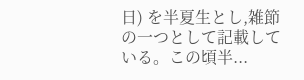日) を半夏生とし,雑節の一つとして記載している。この頃半...